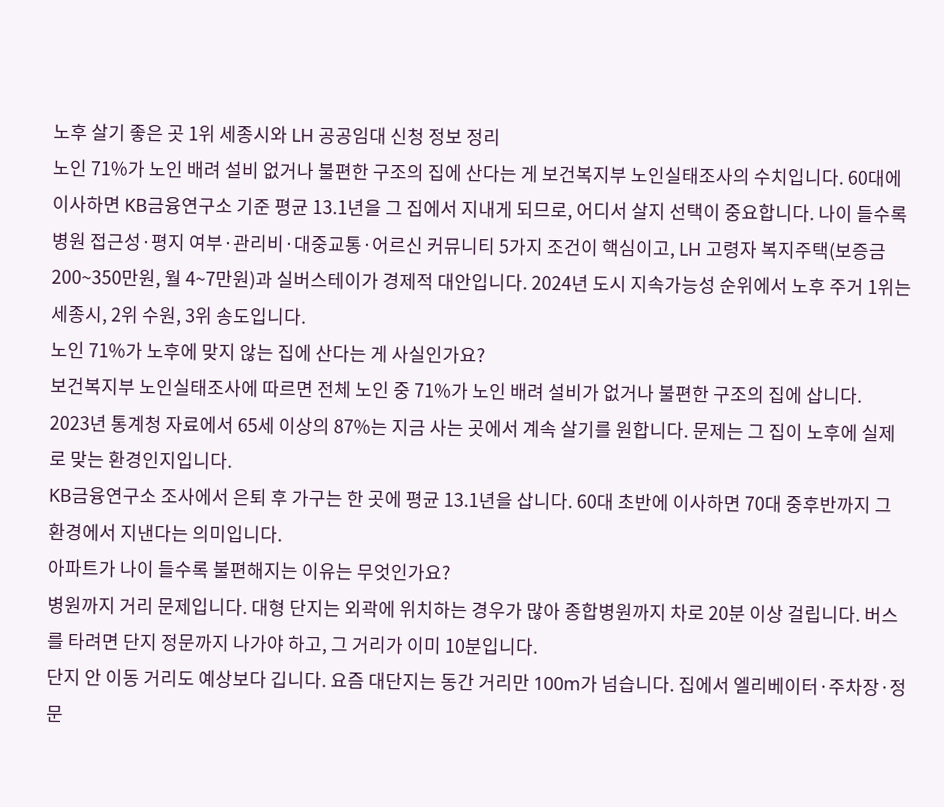노후 살기 좋은 곳 1위 세종시와 LH 공공임대 신청 정보 정리
노인 71%가 노인 배려 설비 없거나 불편한 구조의 집에 산다는 게 보건복지부 노인실태조사의 수치입니다. 60대에 이사하면 KB금융연구소 기준 평균 13.1년을 그 집에서 지내게 되므로, 어디서 살지 선택이 중요합니다. 나이 들수록 병원 접근성·평지 여부·관리비·대중교통·어르신 커뮤니티 5가지 조건이 핵심이고, LH 고령자 복지주택(보증금 200~350만원, 월 4~7만원)과 실버스테이가 경제적 대안입니다. 2024년 도시 지속가능성 순위에서 노후 주거 1위는 세종시, 2위 수원, 3위 송도입니다.
노인 71%가 노후에 맞지 않는 집에 산다는 게 사실인가요?
보건복지부 노인실태조사에 따르면 전체 노인 중 71%가 노인 배려 설비가 없거나 불편한 구조의 집에 삽니다.
2023년 통계청 자료에서 65세 이상의 87%는 지금 사는 곳에서 계속 살기를 원합니다. 문제는 그 집이 노후에 실제로 맞는 환경인지입니다.
KB금융연구소 조사에서 은퇴 후 가구는 한 곳에 평균 13.1년을 삽니다. 60대 초반에 이사하면 70대 중후반까지 그 환경에서 지낸다는 의미입니다.
아파트가 나이 들수록 불편해지는 이유는 무엇인가요?
병원까지 거리 문제입니다. 대형 단지는 외곽에 위치하는 경우가 많아 종합병원까지 차로 20분 이상 걸립니다. 버스를 타려면 단지 정문까지 나가야 하고, 그 거리가 이미 10분입니다.
단지 안 이동 거리도 예상보다 깁니다. 요즘 대단지는 동간 거리만 100m가 넘습니다. 집에서 엘리베이터·주차장·정문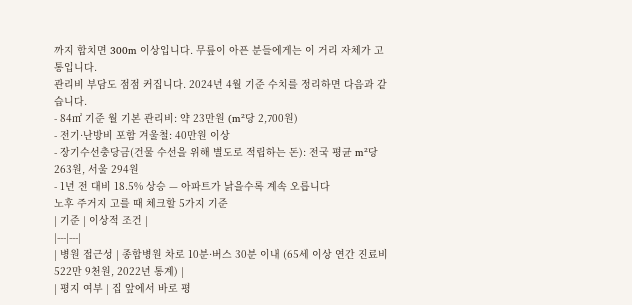까지 합치면 300m 이상입니다. 무릎이 아픈 분들에게는 이 거리 자체가 고통입니다.
관리비 부담도 점점 커집니다. 2024년 4월 기준 수치를 정리하면 다음과 같습니다.
- 84㎡ 기준 월 기본 관리비: 약 23만원 (m²당 2,700원)
- 전기·난방비 포함 겨울철: 40만원 이상
- 장기수선충당금(건물 수선을 위해 별도로 적립하는 돈): 전국 평균 m²당 263원, 서울 294원
- 1년 전 대비 18.5% 상승 — 아파트가 낡을수록 계속 오릅니다
노후 주거지 고를 때 체크할 5가지 기준
| 기준 | 이상적 조건 |
|---|---|
| 병원 접근성 | 종합병원 차로 10분·버스 30분 이내 (65세 이상 연간 진료비 522만 9천원, 2022년 통계) |
| 평지 여부 | 집 앞에서 바로 평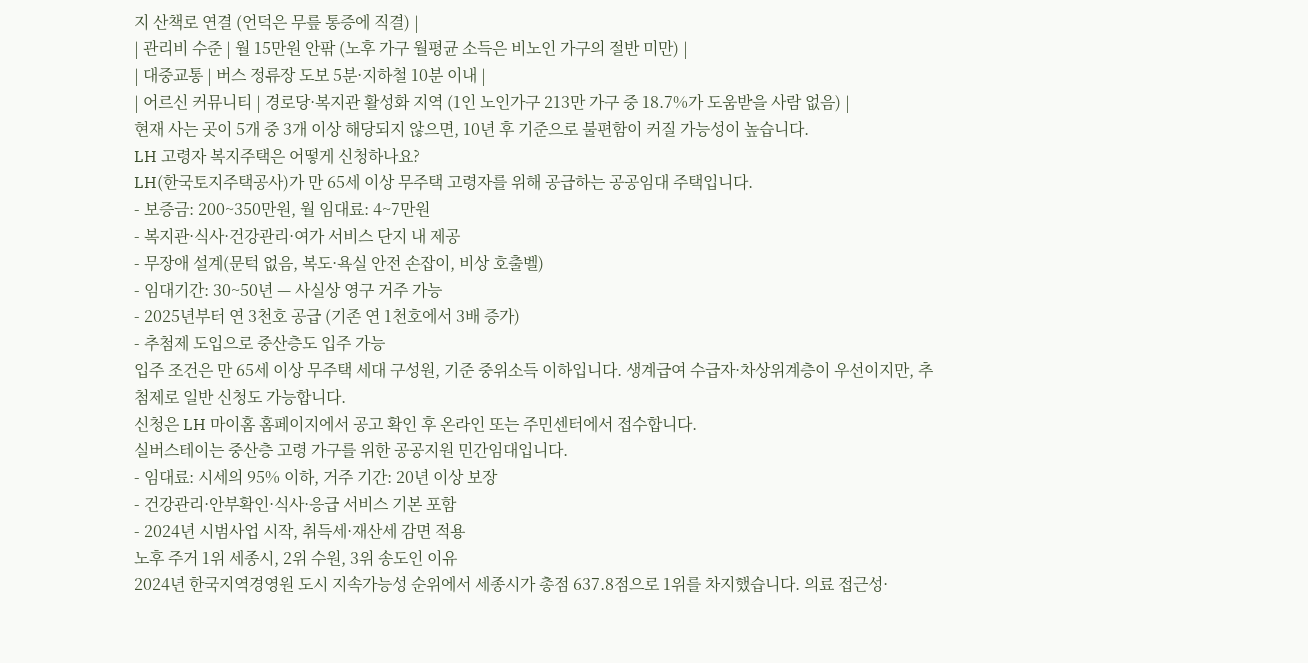지 산책로 연결 (언덕은 무릎 통증에 직결) |
| 관리비 수준 | 월 15만원 안팎 (노후 가구 월평균 소득은 비노인 가구의 절반 미만) |
| 대중교통 | 버스 정류장 도보 5분·지하철 10분 이내 |
| 어르신 커뮤니티 | 경로당·복지관 활성화 지역 (1인 노인가구 213만 가구 중 18.7%가 도움받을 사람 없음) |
현재 사는 곳이 5개 중 3개 이상 해당되지 않으면, 10년 후 기준으로 불편함이 커질 가능성이 높습니다.
LH 고령자 복지주택은 어떻게 신청하나요?
LH(한국토지주택공사)가 만 65세 이상 무주택 고령자를 위해 공급하는 공공임대 주택입니다.
- 보증금: 200~350만원, 월 임대료: 4~7만원
- 복지관·식사·건강관리·여가 서비스 단지 내 제공
- 무장애 설계(문턱 없음, 복도·욕실 안전 손잡이, 비상 호출벨)
- 임대기간: 30~50년 — 사실상 영구 거주 가능
- 2025년부터 연 3천호 공급 (기존 연 1천호에서 3배 증가)
- 추첨제 도입으로 중산층도 입주 가능
입주 조건은 만 65세 이상 무주택 세대 구성원, 기준 중위소득 이하입니다. 생계급여 수급자·차상위계층이 우선이지만, 추첨제로 일반 신청도 가능합니다.
신청은 LH 마이홈 홈페이지에서 공고 확인 후 온라인 또는 주민센터에서 접수합니다.
실버스테이는 중산층 고령 가구를 위한 공공지원 민간임대입니다.
- 임대료: 시세의 95% 이하, 거주 기간: 20년 이상 보장
- 건강관리·안부확인·식사·응급 서비스 기본 포함
- 2024년 시범사업 시작, 취득세·재산세 감면 적용
노후 주거 1위 세종시, 2위 수원, 3위 송도인 이유
2024년 한국지역경영원 도시 지속가능성 순위에서 세종시가 총점 637.8점으로 1위를 차지했습니다. 의료 접근성·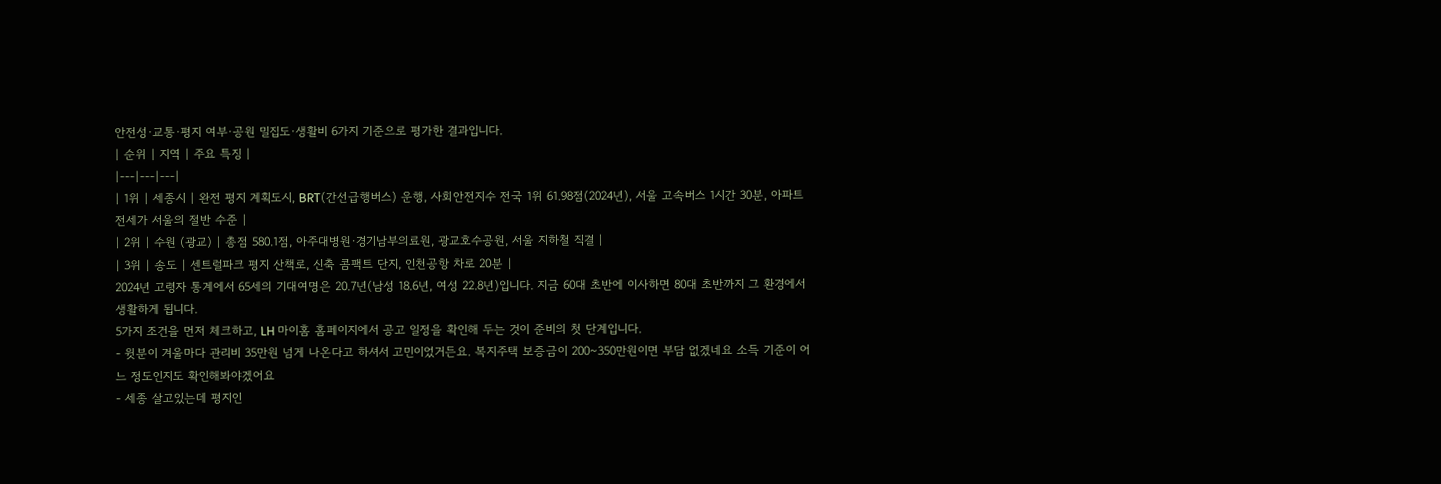안전성·교통·평지 여부·공원 밀집도·생활비 6가지 기준으로 평가한 결과입니다.
| 순위 | 지역 | 주요 특징 |
|---|---|---|
| 1위 | 세종시 | 완전 평지 계획도시, BRT(간선급행버스) 운행, 사회안전지수 전국 1위 61.98점(2024년), 서울 고속버스 1시간 30분, 아파트 전세가 서울의 절반 수준 |
| 2위 | 수원 (광교) | 총점 580.1점, 아주대병원·경기남부의료원, 광교호수공원, 서울 지하철 직결 |
| 3위 | 송도 | 센트럴파크 평지 산책로, 신축 콤팩트 단지, 인천공항 차로 20분 |
2024년 고령자 통계에서 65세의 기대여명은 20.7년(남성 18.6년, 여성 22.8년)입니다. 지금 60대 초반에 이사하면 80대 초반까지 그 환경에서 생활하게 됩니다.
5가지 조건을 먼저 체크하고, LH 마이홈 홈페이지에서 공고 일정을 확인해 두는 것이 준비의 첫 단계입니다.
- 윗분이 겨울마다 관리비 35만원 넘게 나온다고 하셔서 고민이었거든요. 복지주택 보증금이 200~350만원이면 부담 없겠네요 소득 기준이 어느 정도인지도 확인해봐야겠어요
- 세종 살고있는데 평지인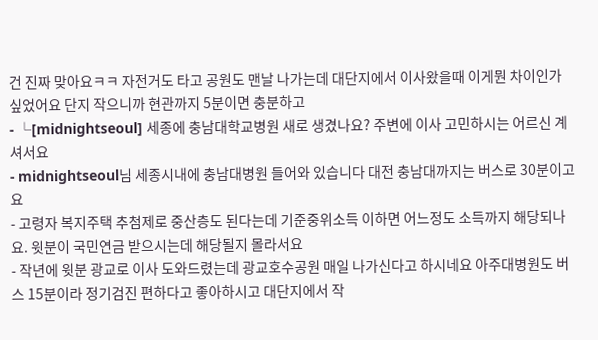건 진짜 맞아요ㅋㅋ 자전거도 타고 공원도 맨날 나가는데 대단지에서 이사왔을때 이게뭔 차이인가 싶었어요 단지 작으니까 현관까지 5분이면 충분하고
- └[midnightseoul] 세종에 충남대학교병원 새로 생겼나요? 주변에 이사 고민하시는 어르신 계셔서요
- midnightseoul님 세종시내에 충남대병원 들어와 있습니다 대전 충남대까지는 버스로 30분이고요
- 고령자 복지주택 추첨제로 중산층도 된다는데 기준중위소득 이하면 어느정도 소득까지 해당되나요. 윗분이 국민연금 받으시는데 해당될지 몰라서요
- 작년에 윗분 광교로 이사 도와드렸는데 광교호수공원 매일 나가신다고 하시네요 아주대병원도 버스 15분이라 정기검진 편하다고 좋아하시고 대단지에서 작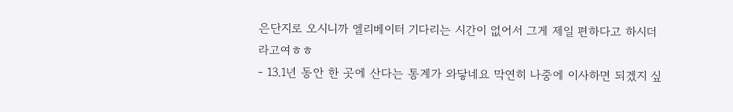은단지로 오시니까 엘리베이터 기다리는 시간이 없어서 그게 제일 편하다고 하시더라고여ㅎㅎ
- 13.1년 동안 한 곳에 산다는 통계가 와닿네요 막연히 나중에 이사하면 되겠지 싶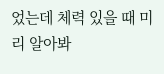었는데 체력 있을 때 미리 알아봐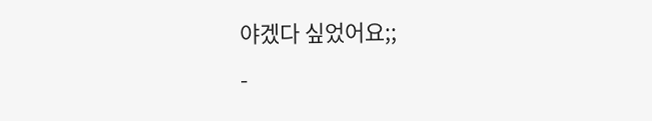야겠다 싶었어요;;
-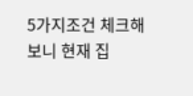5가지조건 체크해보니 현재 집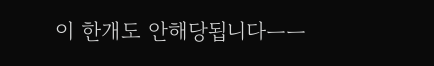이 한개도 안해당됩니다ㅡㅡ